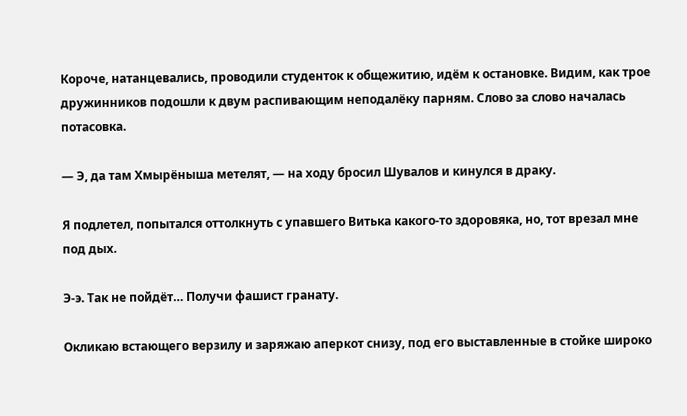Короче, натанцевались, проводили студенток к общежитию, идём к остановке. Видим, как трое дружинников подошли к двум распивающим неподалёку парням. Слово за слово началась потасовка.

— Э, да там Хмырёныша метелят, — на ходу бросил Шувалов и кинулся в драку.

Я подлетел, попытался оттолкнуть с упавшего Витька какого-то здоровяка, но, тот врезал мне под дых.

Э-э. Так не пойдёт… Получи фашист гранату.

Окликаю встающего верзилу и заряжаю аперкот снизу, под его выставленные в стойке широко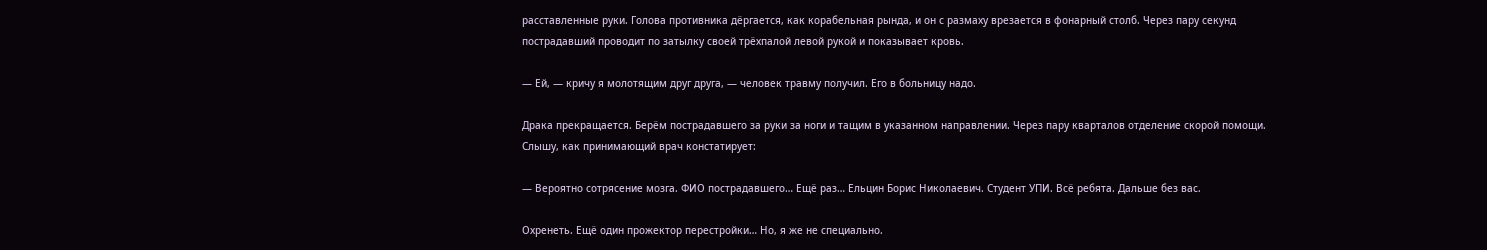расставленные руки. Голова противника дёргается, как корабельная рында, и он с размаху врезается в фонарный столб. Через пару секунд пострадавший проводит по затылку своей трёхпалой левой рукой и показывает кровь.

— Ей, — кричу я молотящим друг друга, — человек травму получил. Его в больницу надо.

Драка прекращается. Берём пострадавшего за руки за ноги и тащим в указанном направлении. Через пару кварталов отделение скорой помощи. Слышу, как принимающий врач констатирует:

— Вероятно сотрясение мозга. ФИО пострадавшего… Ещё раз… Ельцин Борис Николаевич. Студент УПИ. Всё ребята. Дальше без вас.

Охренеть. Ещё один прожектор перестройки… Но, я же не специально.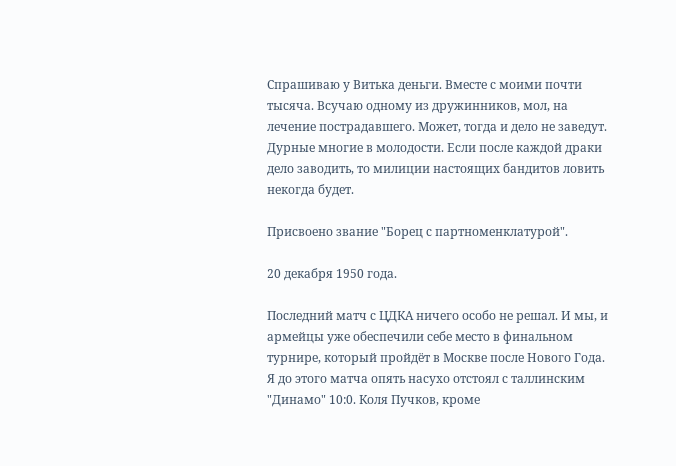Спрашиваю у Витька деньги. Вместе с моими почти тысяча. Всучаю одному из дружинников, мол, на лечение пострадавшего. Может, тогда и дело не заведут. Дурные многие в молодости. Если после каждой драки дело заводить, то милиции настоящих бандитов ловить некогда будет.

Присвоено звание "Борец с партноменклатурой".

20 декабря 1950 года.

Последний матч с ЦДКА ничего особо не решал. И мы, и армейцы уже обеспечили себе место в финальном турнире, который пройдёт в Москве после Нового Года. Я до этого матча опять насухо отстоял с таллинским "Динамо" 10:0. Коля Пучков, кроме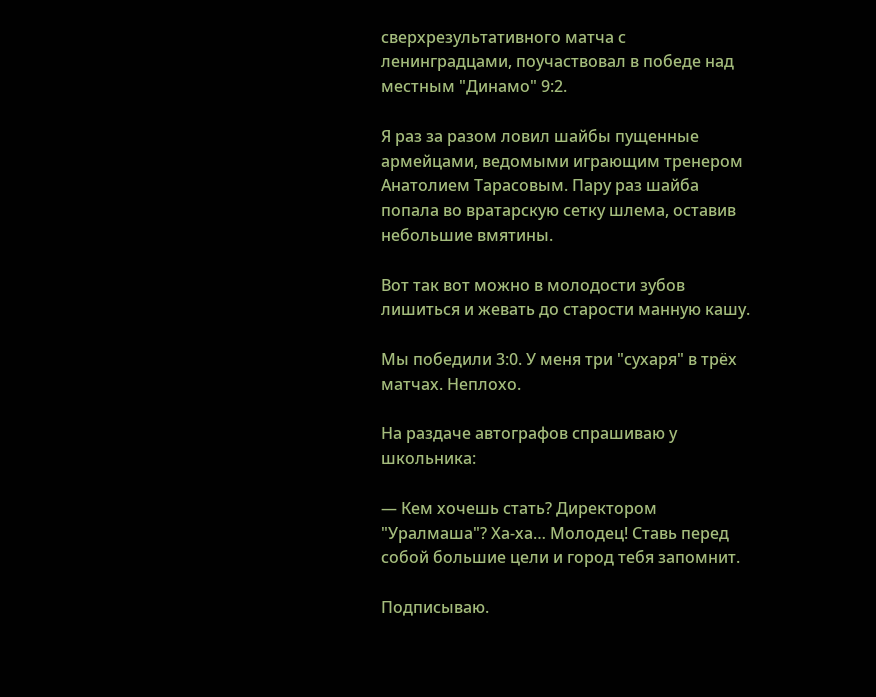сверхрезультативного матча с ленинградцами, поучаствовал в победе над местным "Динамо" 9:2.

Я раз за разом ловил шайбы пущенные армейцами, ведомыми играющим тренером Анатолием Тарасовым. Пару раз шайба попала во вратарскую сетку шлема, оставив небольшие вмятины.

Вот так вот можно в молодости зубов лишиться и жевать до старости манную кашу.

Мы победили 3:0. У меня три "сухаря" в трёх матчах. Неплохо.

На раздаче автографов спрашиваю у школьника:

— Кем хочешь стать? Директором "Уралмаша"? Ха-ха… Молодец! Ставь перед собой большие цели и город тебя запомнит.

Подписываю.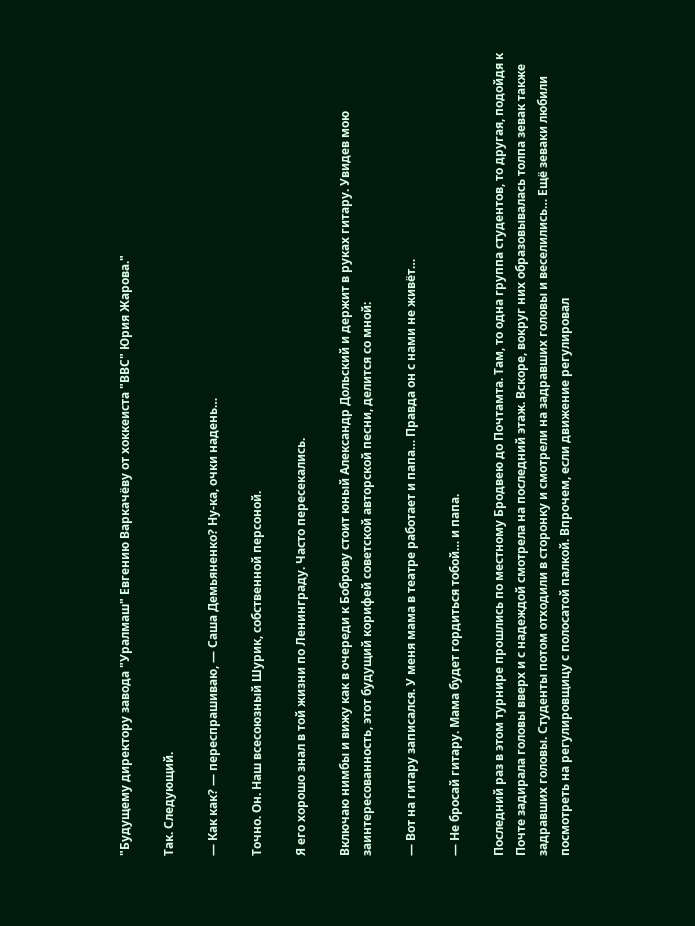"Будущему директору завода "Уралмаш" Евгению Варкачёву от хоккеиста "ВВС" Юрия Жарова."

Так. Следующий.

— Как как? — переспрашиваю, — Саша Демьяненко? Ну-ка, очки надень…

Точно. Он. Наш всесоюзный Шурик, собственной персоной.

Я его хорошо знал в той жизни по Ленинграду. Часто пересекались.

Включаю нимбы и вижу как в очереди к Боброву стоит юный Александр Дольский и держит в руках гитару. Увидев мою заинтересованность, этот будущий корифей советской авторской песни, делится со мной:

— Вот на гитару записался. У меня мама в театре работает и папа… Правда он с нами не живёт…

— Не бросай гитару. Мама будет гордиться тобой… и папа.

Последний раз в этом турнире прошлись по местному Бродвею до Почтамта. Там, то одна группа студентов, то другая, подойдя к Почте задирала головы вверх и с надеждой смотрела на последний этаж. Вскоре, вокруг них образовывалась толпа зевак также задравших головы. Студенты потом отходили в сторонку и смотрели на задравших головы и веселились… Ещё зеваки любили посмотреть на регулировщицу с полосатой палкой. Впрочем, если движение регулировал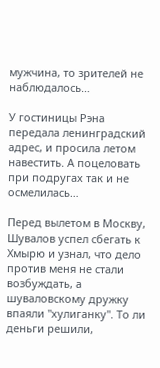мужчина, то зрителей не наблюдалось…

У гостиницы Рэна передала ленинградский адрес, и просила летом навестить. А поцеловать при подругах так и не осмелилась…

Перед вылетом в Москву, Шувалов успел сбегать к Хмырю и узнал, что дело против меня не стали возбуждать, а шуваловскому дружку впаяли "хулиганку". То ли деньги решили,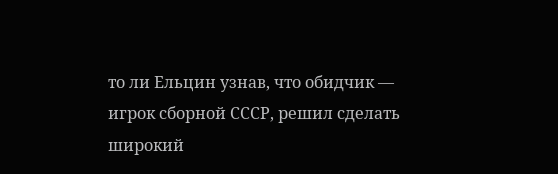то ли Ельцин узнав, что обидчик — игрок сборной СССР, решил сделать широкий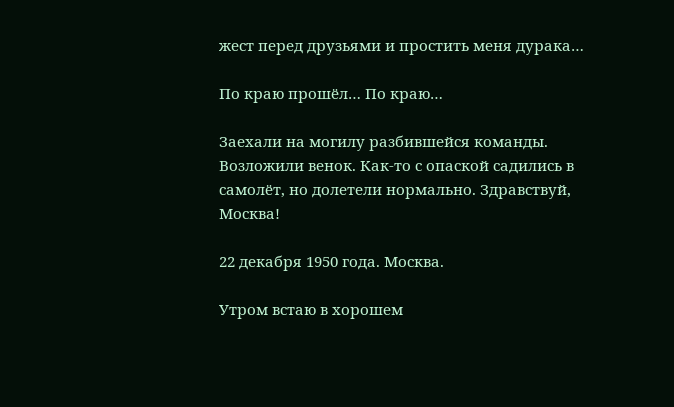жест перед друзьями и простить меня дурака…

По краю прошёл… По краю…

Заехали на могилу разбившейся команды. Возложили венок. Как-то с опаской садились в самолёт, но долетели нормально. Здравствуй, Москва!

22 декабря 1950 года. Москва.

Утром встаю в хорошем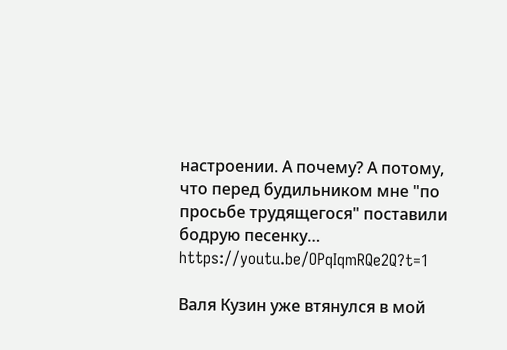настроении. А почему? А потому, что перед будильником мне "по просьбе трудящегося" поставили бодрую песенку… https://youtu.be/OPqIqmRQe2Q?t=1

Валя Кузин уже втянулся в мой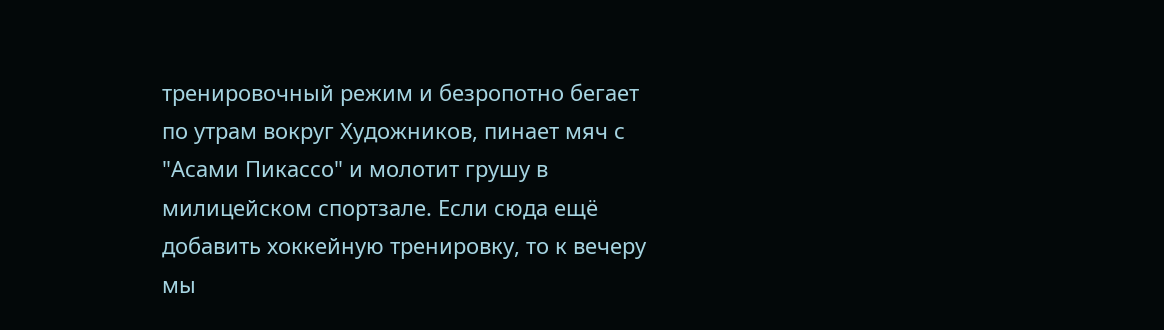тренировочный режим и безропотно бегает по утрам вокруг Художников, пинает мяч с "Асами Пикассо" и молотит грушу в милицейском спортзале. Если сюда ещё добавить хоккейную тренировку, то к вечеру мы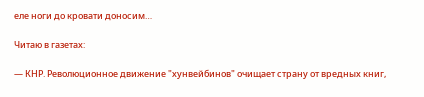еле ноги до кровати доносим…

Читаю в газетах:

— КНР. Революционное движение "хунвейбинов" очищает страну от вредных книг,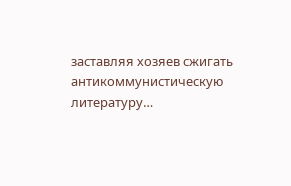заставляя хозяев сжигать антикоммунистическую литературу…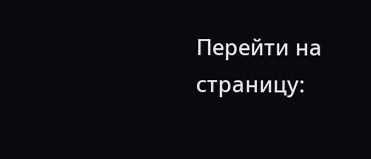Перейти на страницу: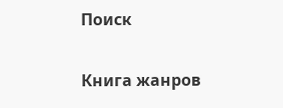Поиск

Книга жанров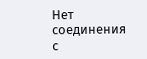Нет соединения с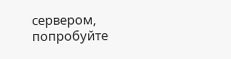сервером, попробуйте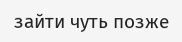зайти чуть позже